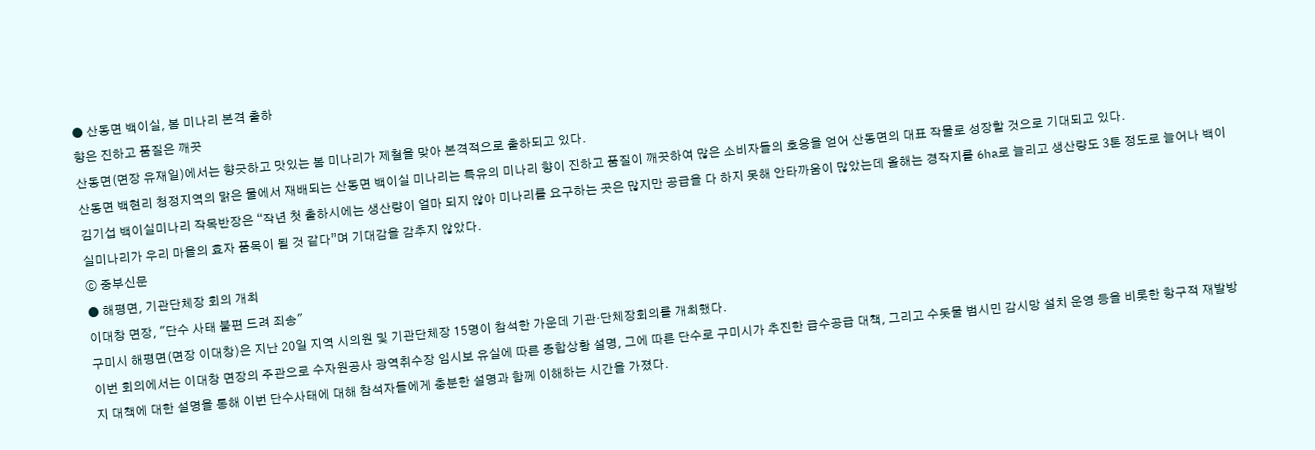● 산동면 백이실, 봄 미나리 본격 출하
향은 진하고 품질은 깨끗
산동면(면장 유재일)에서는 향긋하고 맛있는 봄 미나리가 제철을 맞아 본격적으로 출하되고 있다.
산동면 백현리 청정지역의 맑은 물에서 재배되는 산동면 백이실 미나리는 특유의 미나리 향이 진하고 품질이 깨끗하여 많은 소비자들의 호응을 얻어 산동면의 대표 작물로 성장할 것으로 기대되고 있다.
김기섭 백이실미나리 작목반장은 “작년 첫 출하시에는 생산량이 얼마 되지 않아 미나리를 요구하는 곳은 많지만 공급을 다 하지 못해 안타까움이 많았는데 올해는 경작지를 6ha로 늘리고 생산량도 3톤 정도로 늘어나 백이실미나리가 우리 마을의 효자 품목이 될 것 같다”며 기대감을 감추지 않았다.
ⓒ 중부신문
● 해평면, 기관단체장 회의 개최
이대창 면장, "단수 사태 불편 드려 죄송"
구미시 해평면(면장 이대창)은 지난 20일 지역 시의원 및 기관단체장 15명이 참석한 가운데 기관·단체장회의를 개최했다.
이번 회의에서는 이대창 면장의 주관으로 수자원공사 광역취수장 임시보 유실에 따른 종합상황 설명, 그에 따른 단수로 구미시가 추진한 급수공급 대책, 그리고 수돗물 범시민 감시망 설치 운영 등을 비롯한 항구적 재발방지 대책에 대한 설명을 통해 이번 단수사태에 대해 참석자들에게 충분한 설명과 함께 이해하는 시간을 가졌다.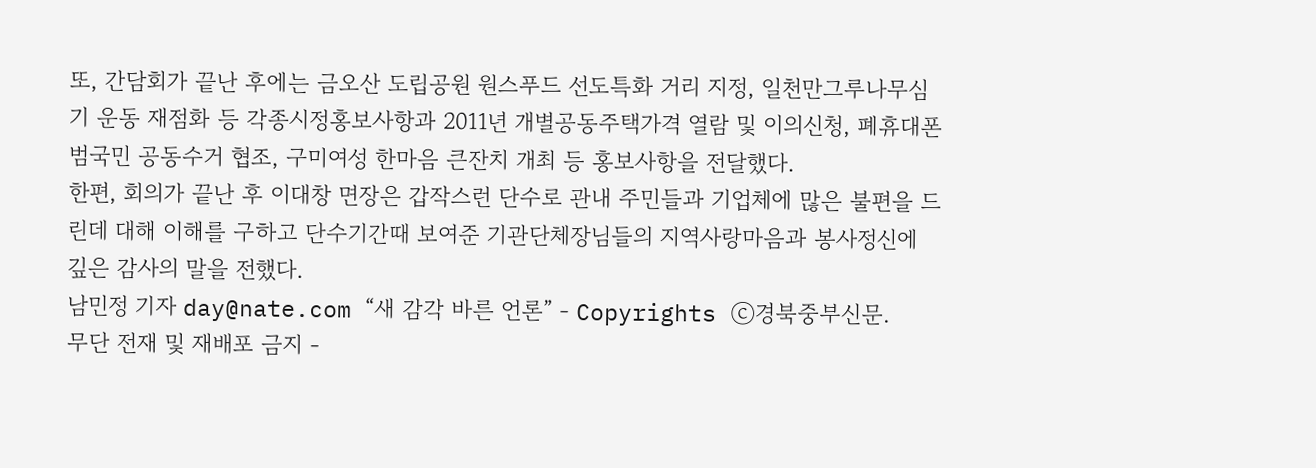또, 간담회가 끝난 후에는 금오산 도립공원 원스푸드 선도특화 거리 지정, 일천만그루나무심기 운동 재점화 등 각종시정홍보사항과 2011년 개별공동주택가격 열람 및 이의신청, 폐휴대폰 범국민 공동수거 협조, 구미여성 한마음 큰잔치 개최 등 홍보사항을 전달했다.
한편, 회의가 끝난 후 이대창 면장은 갑작스런 단수로 관내 주민들과 기업체에 많은 불편을 드린데 대해 이해를 구하고 단수기간때 보여준 기관단체장님들의 지역사랑마음과 봉사정신에 깊은 감사의 말을 전했다.
남민정 기자 day@nate.com “새 감각 바른 언론” - Copyrights ⓒ경북중부신문.
무단 전재 및 재배포 금지 -